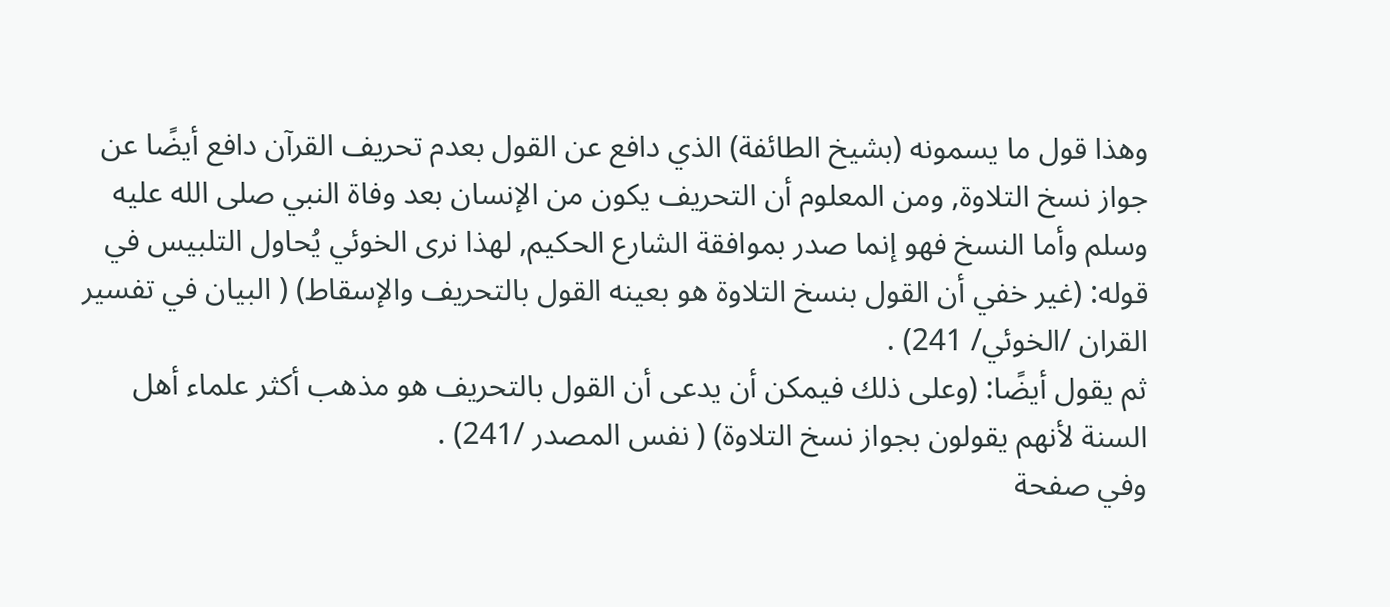وهذا قول ما يسمونه (بشيخ الطائفة) الذي دافع عن القول بعدم تحريف القرآن دافع أيضًا عن جواز نسخ التلاوة, ومن المعلوم أن التحريف يكون من الإنسان بعد وفاة النبي صلى الله عليه وسلم وأما النسخ فهو إنما صدر بموافقة الشارع الحكيم, لهذا نرى الخوئي يُحاول التلبيس في قوله: (غير خفي أن القول بنسخ التلاوة هو بعينه القول بالتحريف والإسقاط) ( البيان في تفسير القران /الخوئي/ 241) .
ثم يقول أيضًا: (وعلى ذلك فيمكن أن يدعى أن القول بالتحريف هو مذهب أكثر علماء أهل السنة لأنهم يقولون بجواز نسخ التلاوة) ( نفس المصدر /241) .
وفي صفحة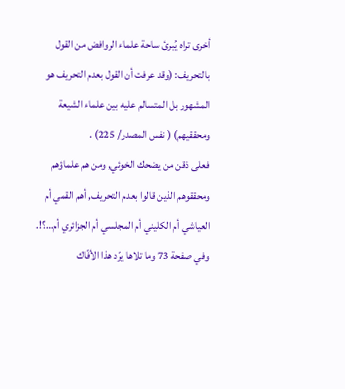أخرى تراه يُبرئ ساحة علماء الروافض من القول بالتحريف: (وقد عرفت أن القول بعدم التحريف هو المشهور بل المتسالم عليه بين علماء الشيعة ومحققيهم) ( نفس المصدر/ 225) .
فعلى ذقن من يضحك الخوئي, ومن هم علماؤهم ومحققوهم الذين قالوا بعدم التحريف, أهم القمي أم العياشي أم الكليني أم المجلسي أم الجزائري أم…؟!.
وفي صفحة 73 وما تلاها يرّد هذا الأفّاك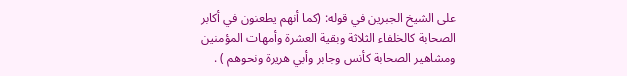على الشيخ الجبرين في قوله: (كما أنهم يطعنون في أكابر الصحابة كالخلفاء الثلاثة وبقية العشرة وأمهات المؤمنين ومشاهير الصحابة كأنس وجابر وأبي هريرة ونحوهم ) .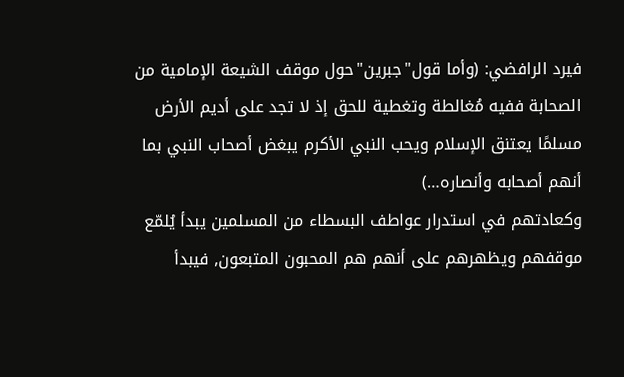فيرد الرافضي: (وأما قول"جبرين"حول موقف الشيعة الإمامية من الصحابة ففيه مُغالطة وتغطية للحق إذ لا تجد على أديم الأرض مسلمًا يعتنق الإسلام ويحب النبي الأكرم يبغض أصحاب النبي بما أنهم أصحابه وأنصاره…)
وكعادتهم في استدرار عواطف البسطاء من المسلمين يبدأ يُلمّع موقفهم ويظهرهم على أنهم هم المحبون المتبعون, فيبدأ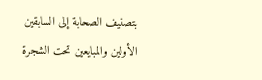بتصنيف الصحابة إلى السابقين الأولين والمبايعين تحت الشجرة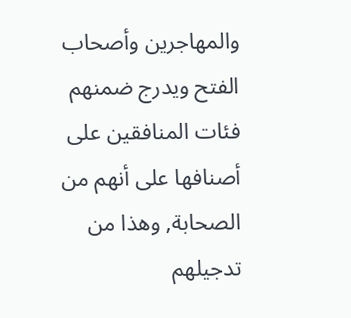والمهاجرين وأصحاب الفتح ويدرج ضمنهم فئات المنافقين على أصنافها على أنهم من الصحابة, وهذا من تدجيلهم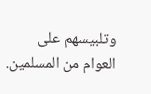وتلبيسهم على العوام من المسلمين.